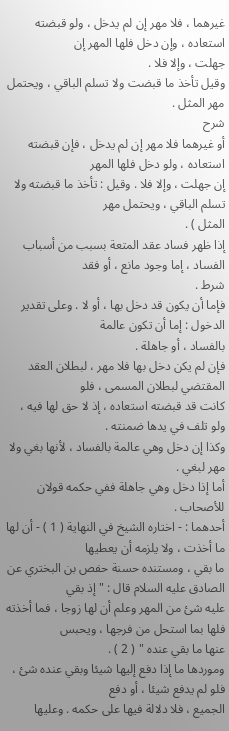غيرهما ، فلا مهر إن لم يدخل ، ولو قبضته استعاده ، وإن دخل فلها المهر إن
جهلت ، وإلا فلا .
وقيل تأخذ ما قبضت ولا تسلم الباقي ، ويحتمل مهر المثل .
شرح
أو غيرهما فلا مهر إن لم يدخل ، فإن قبضته استعاده ، ولو دخل فلها المهر
إن جهلت ، وإلا فلا . وقيل : تأخذ ما قبضته ولا تسلم الباقي ، ويحتمل مهر
المثل ) .
إذا ظهر فساد عقد المتعة بسبب من أسباب الفساد ، إما وجود مانع ، أو فقد
شرط .
فإما أن يكون قد دخل بها ، أو لا . وعلى تقدير الدخول : إما أن تكون عالمة
بالفساد ، أو جاهلة .
فإن لم يكن دخل بها فلا مهر ، لبطلان العقد المقتضي لبطلان المسمى ، فلو
كانت قد قبضته استعاده ، إذ لا حق لها فيه ، ولو تلف في يدها ضمنته .
وكذا إن دخل وهي عالمة بالفساد ، لأنها بغي ولا مهر لبغي .
أما إذا دخل وهي جاهلة ففي حكمه قولان للأصحاب .
أحدهما : - اختاره الشيخ في النهاية ( 1 ) - أن لها ما أخذت ، ولا يلزمه أن يعطيها
ما بقي ، ومستنده حسنة حفص بن البختري عن الصادق عليه السلام قال : " إذ بقي
عليه شئ من المهر وعلم أن لها زوجا ، فما أخذته فلها بما استحل من فرجها ، ويحبس
عنها ما بقي عنده " ( 2 ) .
وموردها ما إذا دفع إليها شيئا وبقي عنده شئ ، فلو لم يدفع شيئا ، أو دفع
الجميع ، فلا دلالة فيها على حكمه . وعليها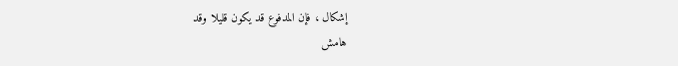إشكال ، فإن المدفوع قد يكون قليلا وقد
هامش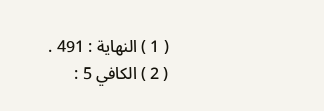( 1 ) النهاية : 491 .
( 2 ) الكافي 5 :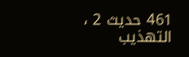461 حديث 2 ، التهذيب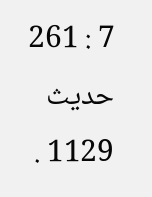7 : 261 حديث 1129 .